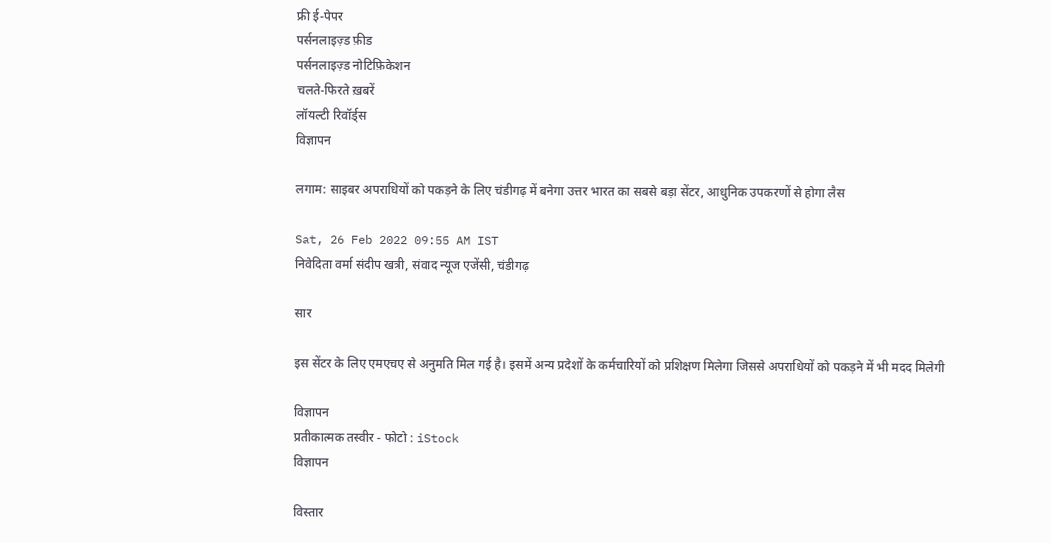फ्री ई-पेपर
पर्सनलाइज़्ड फ़ीड
पर्सनलाइज़्ड नोटिफ़िकेशन
चलते-फिरते ख़बरें
लॉयल्टी रिवॉर्ड्स
विज्ञापन

लगाम: साइबर अपराधियों को पकड़ने के लिए चंडीगढ़ में बनेगा उत्तर भारत का सबसे बड़ा सेंटर, आधुनिक उपकरणों से होगा लैस

Sat, 26 Feb 2022 09:55 AM IST
निवेदिता वर्मा संदीप खत्री, संवाद न्यूज एजेंसी, चंडीगढ़

सार

इस सेंटर के लिए एमएचए से अनुमति मिल गई है। इसमें अन्य प्रदेशों के कर्मचारियों को प्रशिक्षण मिलेगा जिससे अपराधियों को पकड़ने में भी मदद मिलेगी

विज्ञापन
प्रतीकात्मक तस्वीर - फोटो : iStock
विज्ञापन

विस्तार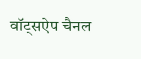वॉट्सऐप चैनल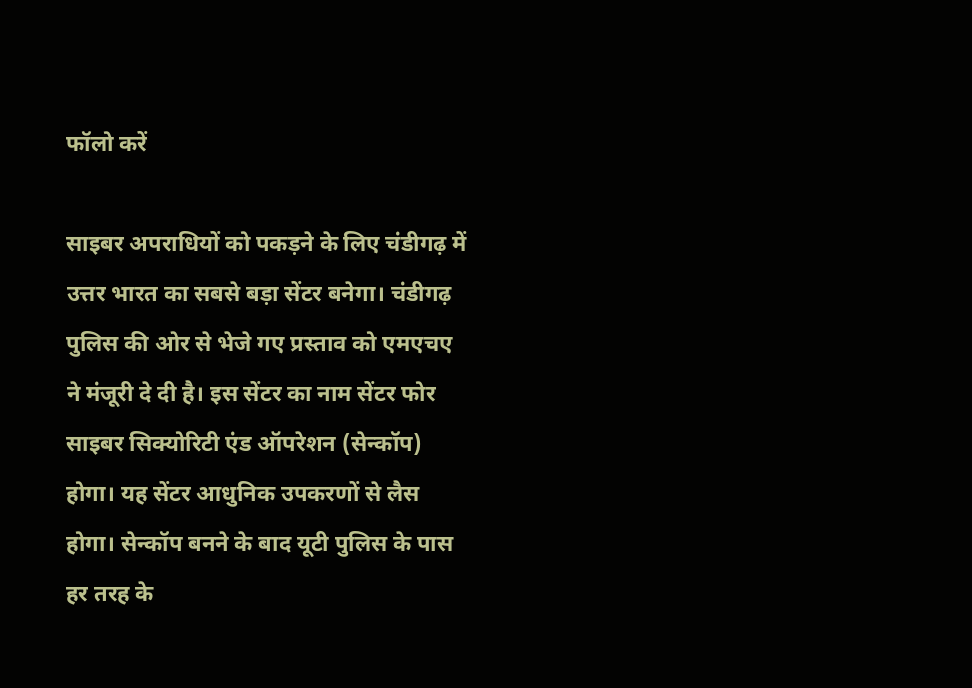फॉलो करें

साइबर अपराधियों को पकड़ने के लिए चंडीगढ़ में उत्तर भारत का सबसे बड़ा सेंटर बनेगा। चंडीगढ़ पुलिस की ओर से भेजे गए प्रस्ताव को एमएचए ने मंजूरी दे दी है। इस सेंटर का नाम सेंटर फोर साइबर सिक्योरिटी एंड ऑपरेशन (सेन्कॉप) होगा। यह सेंटर आधुनिक उपकरणों से लैस होगा। सेन्कॉप बनने के बाद यूटी पुलिस के पास हर तरह के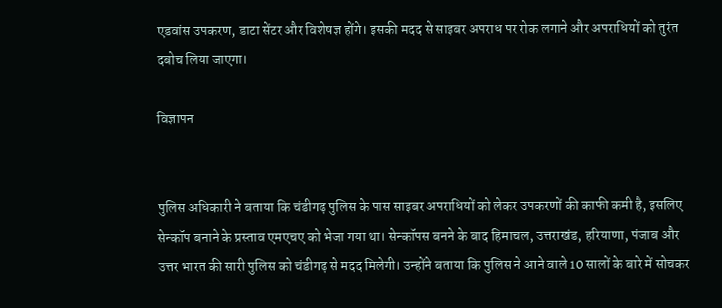एडवांस उपकरण, डाटा सेंटर और विशेषज्ञ होंगे। इसकी मदद से साइबर अपराध पर रोक लगाने और अपराधियों को तुरंत दबोच लिया जाएगा।

विज्ञापन


पुलिस अधिकारी ने बताया कि चंडीगढ़ पुलिस के पास साइबर अपराधियों को लेकर उपकरणों की काफी कमी है, इसलिए सेन्कॉप बनाने के प्रस्ताव एमएचए को भेजा गया था। सेन्कॉपस बनने के बाद हिमाचल, उत्तराखंड, हरियाणा, पंजाब और उत्तर भारत की सारी पुलिस को चंडीगढ़ से मदद मिलेगी। उन्होंने बताया कि पुलिस ने आने वाले 10 सालों के बारे में सोचकर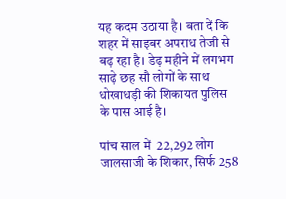यह कदम उठाया है। बता दें कि शहर में साइबर अपराध तेजी से बढ़ रहा है। डेढ़ महीने में लगभग साढ़े छह सौ लोगों के साथ धोखाधड़ी की शिकायत पुलिस के पास आई है।

पांच साल में  22,292 लोग जालसाजी के शिकार, सिर्फ 258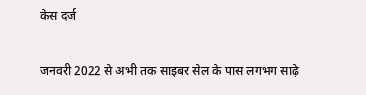केस दर्ज

जनवरी 2022 से अभी तक साइबर सेल के पास लगभग साढ़े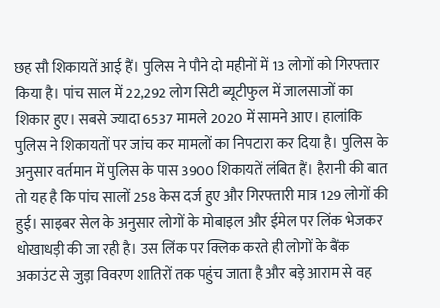छह सौ शिकायतें आई हैं। पुलिस ने पौने दो महीनों में 13 लोगों को गिरफ्तार किया है। पांच साल में 22,292 लोग सिटी ब्यूटीफुल में जालसाजों का शिकार हुए। सबसे ज्यादा 6537 मामले 2020 में सामने आए। हालांकि पुलिस ने शिकायतों पर जांच कर मामलों का निपटारा कर दिया है। पुलिस के अनुसार वर्तमान में पुलिस के पास 3900 शिकायतें लंबित हैं। हैरानी की बात तो यह है कि पांच सालों 258 केस दर्ज हुए और गिरफ्तारी मात्र 129 लोगों की हुई। साइबर सेल के अनुसार लोगों के मोबाइल और ईमेल पर लिंक भेजकर धोखाधड़ी की जा रही है। उस लिंक पर क्लिक करते ही लोगों के बैंक अकाउंट से जुड़ा विवरण शातिरों तक पहुंच जाता है और बड़े आराम से वह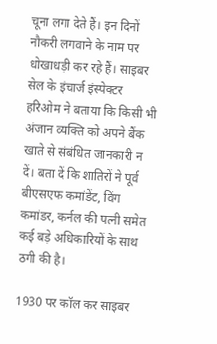चूना लगा देते हैं। इन दिनों नौकरी लगवाने के नाम पर धोखाधड़ी कर रहे हैं। साइबर सेल के इंचार्ज इंस्पेक्टर हरिओम ने बताया कि किसी भी अंजान व्यक्ति को अपने बैंक खाते से संबंधित जानकारी न दें। बता दें कि शातिरों ने पूर्व बीएसएफ कमांडेंट, विंग कमांडर, कर्नल की पत्नी समेत कई बड़े अधिकारियों के साथ ठगी की है।

1930 पर कॉल कर साइबर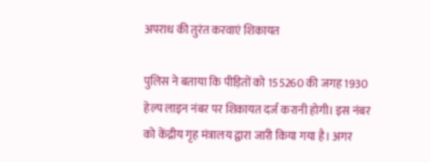अपराध की तुरंत करवाएं शिकायत

पुलिस ने बताया कि पीड़ितों को 155260 की जगह 1930 हेल्प लाइन नंबर पर शिकायत दर्ज करानी होगी। इस नंबर को केंद्रीय गृह मंत्रालय द्वारा जारी किया गया है। अगर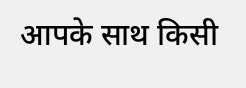आपके साथ किसी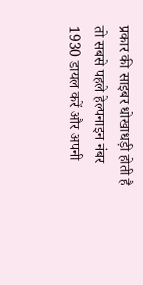प्रकार की साइबर धोखाधड़ी होती है तो सबसे पहले हेल्पनाइन नंबर 1930 डायल करें और अपनी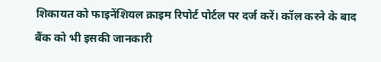शिकायत को फाइनेंशियल क्राइम रिपोर्ट पोर्टल पर दर्ज करें। कॉल करने के बाद बैंक को भी इसकी जानकारी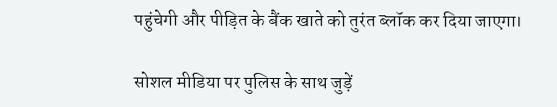पहुंचेगी और पीड़ित के बैंक खाते को तुरंत ब्लॉक कर दिया जाएगा।

सोशल मीडिया पर पुलिस के साथ जुड़ें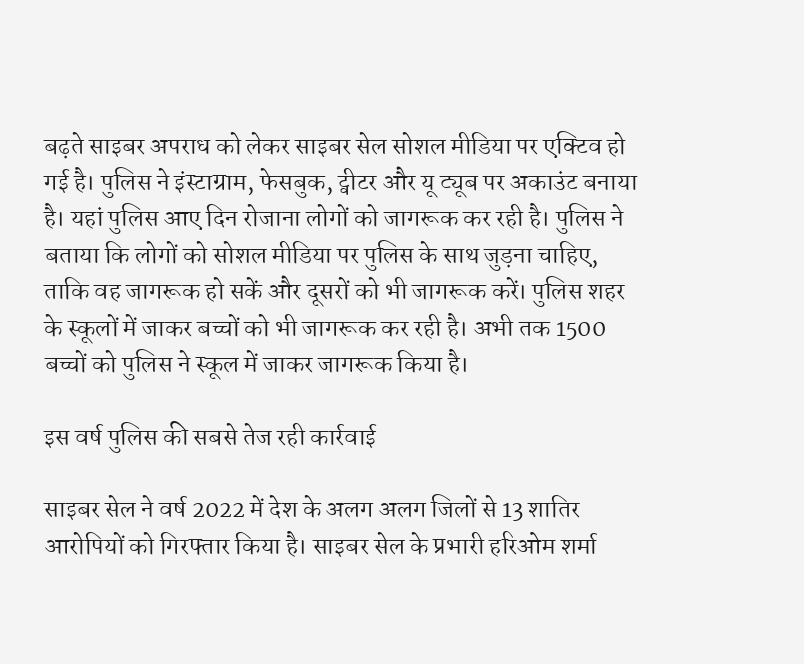बढ़ते साइबर अपराध को लेकर साइबर सेल सोशल मीडिया पर एक्टिव हो गई है। पुलिस ने इंस्टाग्राम, फेसबुक, ट्वीटर और यू ट्यूब पर अकाउंट बनाया है। यहां पुलिस आए दिन रोजाना लोगों को जागरूक कर रही है। पुलिस ने बताया कि लोगों को सोशल मीडिया पर पुलिस के साथ जुड़ना चाहिए, ताकि वह जागरूक हो सकें और दूसरों को भी जागरूक करें। पुलिस शहर के स्कूलों में जाकर बच्चों को भी जागरूक कर रही है। अभी तक 1500 बच्चों को पुलिस ने स्कूल में जाकर जागरूक किया है।

इस वर्ष पुलिस की सबसे तेज रही कार्रवाई

साइबर सेल ने वर्ष 2022 में देश के अलग अलग जिलों से 13 शातिर आरोपियों को गिरफ्तार किया है। साइबर सेल के प्रभारी हरिओम शर्मा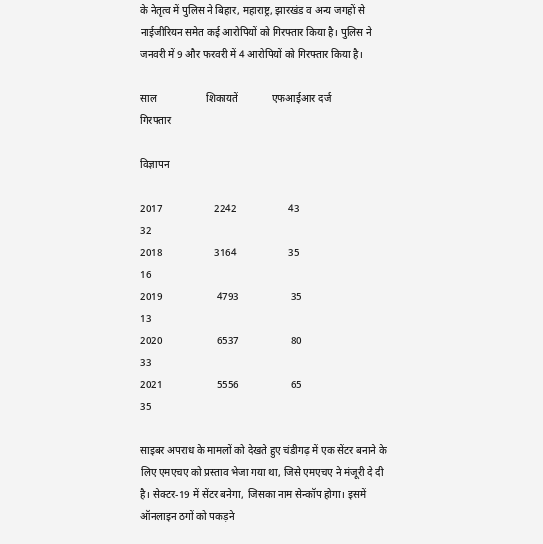के नेतृत्व में पुलिस ने बिहार, महाराष्ट्र, झारखंड व अन्य जगहों से नाईजीरियन समेत कई आरोपियों को गिरफ्तार किया है। पुलिस ने जनवरी में 9 और फरवरी में 4 आरोपियों को गिरफ्तार किया है।

साल                   शिकायतें             एफआईआर दर्ज                  गिरफ्तार

विज्ञापन

2017                    2242                    43                                  32
2018                    3164                    35                                  16
2019                     4793                    35                                  13
2020                     6537                    80                                  33
2021                     5556                    65                                  35

साइबर अपराध के मामलों को देखते हुए चंडीगढ़ में एक सेंटर बनाने के लिए एमएचए को प्रस्ताव भेजा गया था, जिसे एमएचए ने मंजूरी दे दी है। सेक्टर-19 में सेंटर बनेगा, जिसका नाम सेन्कॉप होगा। इसमें ऑनलाइन ठगों को पकड़ने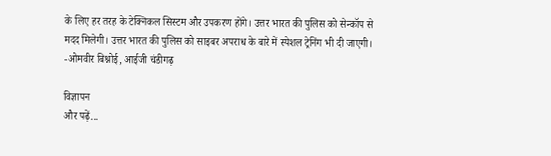के लिए हर तरह के टेक्निकल सिस्टम और उपकरण होंगे। उत्तर भारत की पुलिस को सेन्कॉप से मदद मिलेगी। उत्तर भारत की पुलिस को साइबर अपराध के बारे में स्पेशल ट्रेनिंग भी दी जाएगी।  -ओमवीर बिश्नोई, आईजी चंडीगढ़

विज्ञापन
और पढ़ें...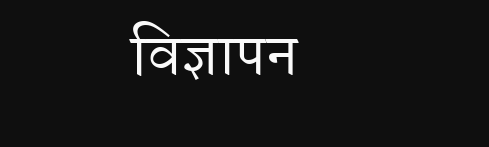विज्ञापन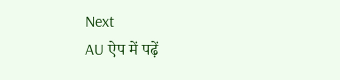Next
AU ऐप में पढ़ें